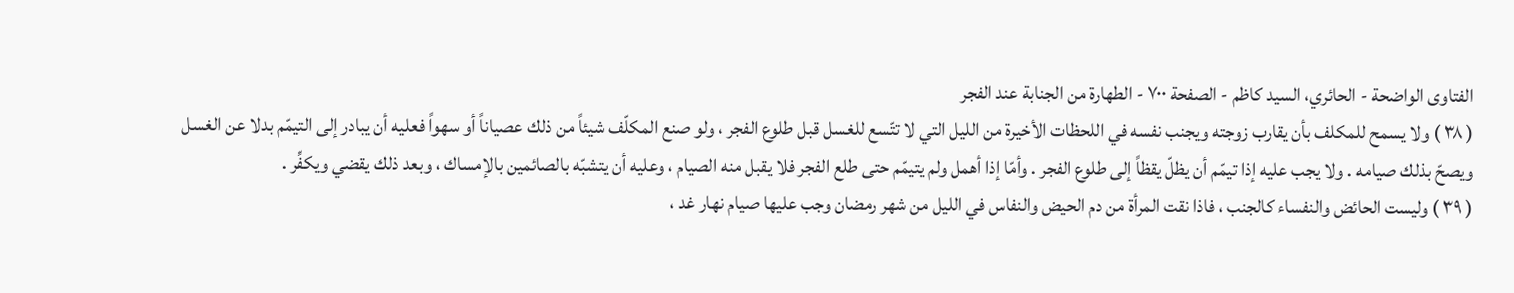الفتاوى الواضحة - الحائري، السيد كاظم - الصفحة ٧٠٠ - الطهارة من الجنابة عند الفجر
( ٣٨ ) ولا يسمح للمكلف بأن يقارب زوجته ويجنب نفسه في اللحظات الأخيرة من الليل التي لا تتّسع للغسل قبل طلوع الفجر ، ولو صنع المكلّف شيئاً من ذلك عصياناً أو سهواً فعليه أن يبادر إلى التيمّم بدلا عن الغسل ويصحّ بذلك صيامه . ولا يجب عليه إذا تيمّم أن يظلّ يقظاً إلى طلوع الفجر . وأمّا إذا أهمل ولم يتيمّم حتى طلع الفجر فلا يقبل منه الصيام ، وعليه أن يتشبّه بالصائمين بالإمساك ، وبعد ذلك يقضي ويكفِّر .
( ٣٩ ) وليست الحائض والنفساء كالجنب ، فاذا نقت المرأة من دم الحيض والنفاس في الليل من شهر رمضان وجب عليها صيام نهار غد ،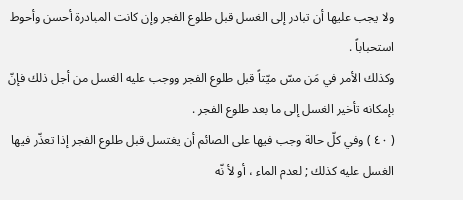ولا يجب عليها أن تبادر إلى الغسل قبل طلوع الفجر وإن كانت المبادرة أحسن وأحوط استحباباً .
وكذلك الأمر في مَن مسّ ميّتاً قبل طلوع الفجر ووجب عليه الغسل من أجل ذلك فإنّ بإمكانه تأخير الغسل إلى ما بعد طلوع الفجر .
( ٤٠ ) وفي كلّ حالة وجب فيها على الصائم أن يغتسل قبل طلوع الفجر إذا تعذّر فيها الغسل عليه كذلك ; لعدم الماء ، أو لأ نّه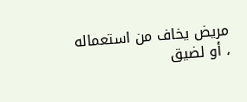مريض يخاف من استعماله ، أو لضيق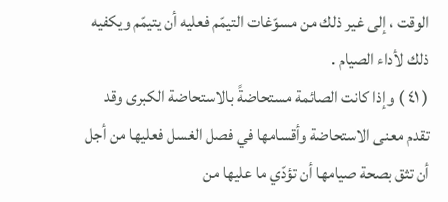الوقت ، إلى غير ذلك من مسوّغات التيمّم فعليه أن يتيمّم ويكفيه ذلك لأداء الصيام .
( ٤١ ) وإذا كانت الصائمة مستحاضةً بالاستحاضة الكبرى وقد تقدم معنى الاستحاضة وأقسامها في فصل الغسل فعليها من أجل أن تثق بصحة صيامها أن تؤدّي ما عليها من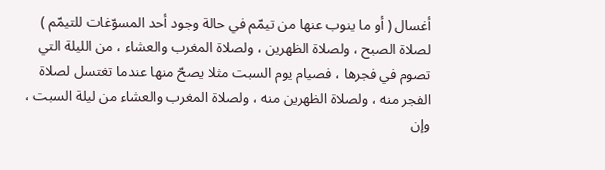أغسال ( أو ما ينوب عنها من تيمّم في حالة وجود أحد المسوّغات للتيمّم ) لصلاة الصبح ، ولصلاة الظهرين ، ولصلاة المغرب والعشاء ، من الليلة التي تصوم في فجرها ، فصيام يوم السبت مثلا يصحّ منها عندما تغتسل لصلاة الفجر منه ، ولصلاة الظهرين منه ، ولصلاة المغرب والعشاء من ليلة السبت ، وإن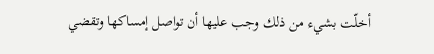أخلّت بشيء من ذلك وجب عليها أن تواصل إمساكها وتقضي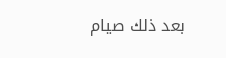بعد ذلك صيام